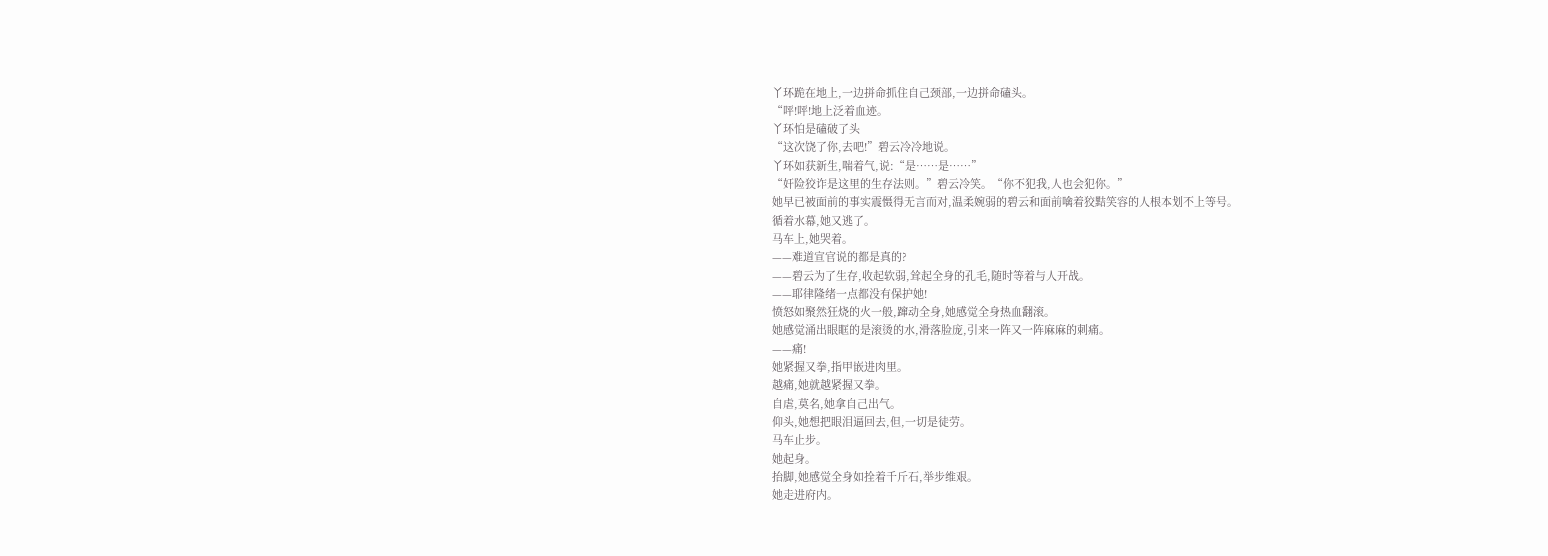丫环跪在地上,一边拼命抓住自己颈部,一边拼命磕头。
“呯!呯!地上泛着血迹。
丫环怕是磕破了头
“这次饶了你,去吧!”碧云冷冷地说。
丫环如获新生,喘着气,说:“是……是……”
“奸险狡诈是这里的生存法则。”碧云冷笑。“你不犯我,人也会犯你。”
她早已被面前的事实震慑得无言而对,温柔婉弱的碧云和面前噙着狡黠笑容的人根本划不上等号。
循着水幕,她又逃了。
马车上,她哭着。
——难道宣官说的都是真的?
——碧云为了生存,收起软弱,耸起全身的孔毛,随时等着与人开战。
——耶律隆绪一点都没有保护她!
愤怒如聚然狂烧的火一般,蹿动全身,她感觉全身热血翻滚。
她感觉涌出眼眶的是滚烫的水,滑落脸庞,引来一阵又一阵麻麻的刺痛。
——痛!
她紧握又拳,指甲嵌进肉里。
越痛,她就越紧握又拳。
自虐,莫名,她拿自己出气。
仰头,她想把眼泪逼回去,但,一切是徒劳。
马车止步。
她起身。
抬脚,她感觉全身如拴着千斤石,举步维艰。
她走进府内。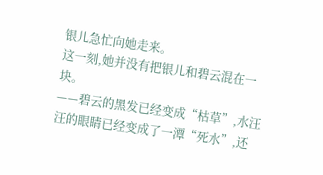银儿急忙向她走来。
这一刻,她并没有把银儿和碧云混在一块。
——碧云的黑发已经变成“枯草”,水汪汪的眼睛已经变成了一潭“死水”,还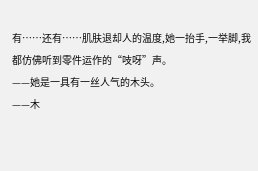有……还有……肌肤退却人的温度,她一抬手,一举脚,我都仿佛听到零件运作的“吱呀”声。
——她是一具有一丝人气的木头。
——木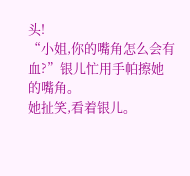头!
“小姐,你的嘴角怎么会有血?”银儿忙用手帕擦她的嘴角。
她扯笑,看着银儿。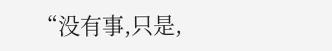“没有事,只是,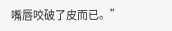嘴唇咬破了皮而已。”